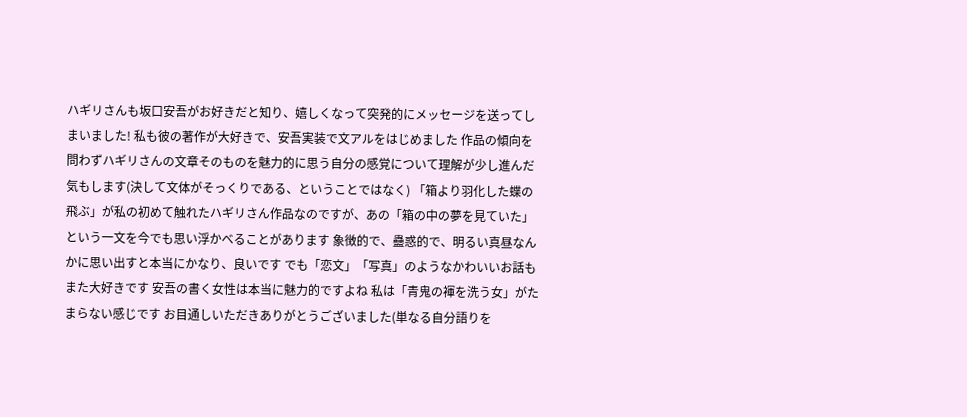ハギリさんも坂口安吾がお好きだと知り、嬉しくなって突発的にメッセージを送ってしまいました! 私も彼の著作が大好きで、安吾実装で文アルをはじめました 作品の傾向を問わずハギリさんの文章そのものを魅力的に思う自分の感覚について理解が少し進んだ気もします(決して文体がそっくりである、ということではなく) 「箱より羽化した蝶の飛ぶ」が私の初めて触れたハギリさん作品なのですが、あの「箱の中の夢を見ていた」という一文を今でも思い浮かべることがあります 象徴的で、蠱惑的で、明るい真昼なんかに思い出すと本当にかなり、良いです でも「恋文」「写真」のようなかわいいお話もまた大好きです 安吾の書く女性は本当に魅力的ですよね 私は「青鬼の褌を洗う女」がたまらない感じです お目通しいただきありがとうございました(単なる自分語りを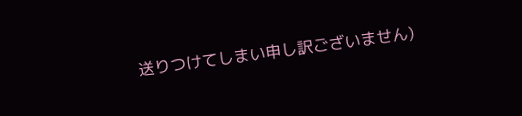送りつけてしまい申し訳ございません)